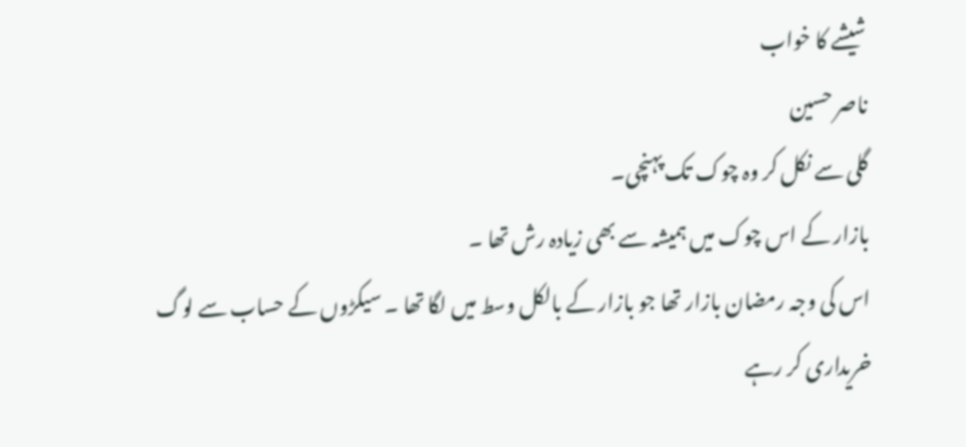شیشے کا خواب
ناصر حسین
گلی سے نکل کر وہ چوک تک پہنچی۔
بازار کے اس چوک میں ہمیشہ سے بھی زیادہ رش تھا ۔
اس کی وجہ رمضان بازار تھا جو بازار کے بالکل وسط میں لگا تھا ۔ سیکڑوں کے حساب سے لوگ خریداری کر رہے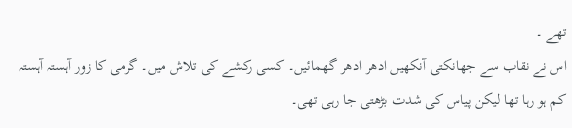تھے ۔
اس نے نقاب سے جھانکتی آنکھیں ادھر ادھر گھمائیں۔ کسی رکشے کی تلاش میں۔ گرمی کا زور آہستہ آہستہ کم ہو رہا تھا لیکن پیاس کی شدت بڑھتی جا رہی تھی۔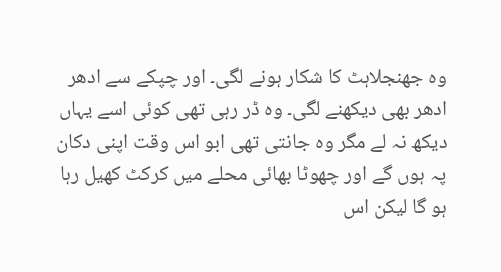وہ جھنجلاہٹ کا شکار ہونے لگی۔ اور چپکے سے ادھر ادھر بھی دیکھنے لگی۔ وہ ڈر رہی تھی کوئی اسے یہاں دیکھ نہ لے مگر وہ جانتی تھی ابو اس وقت اپنی دکان پہ ہوں گے اور چھوٹا بھائی محلے میں کرکٹ کھیل رہا ہو گا لیکن اس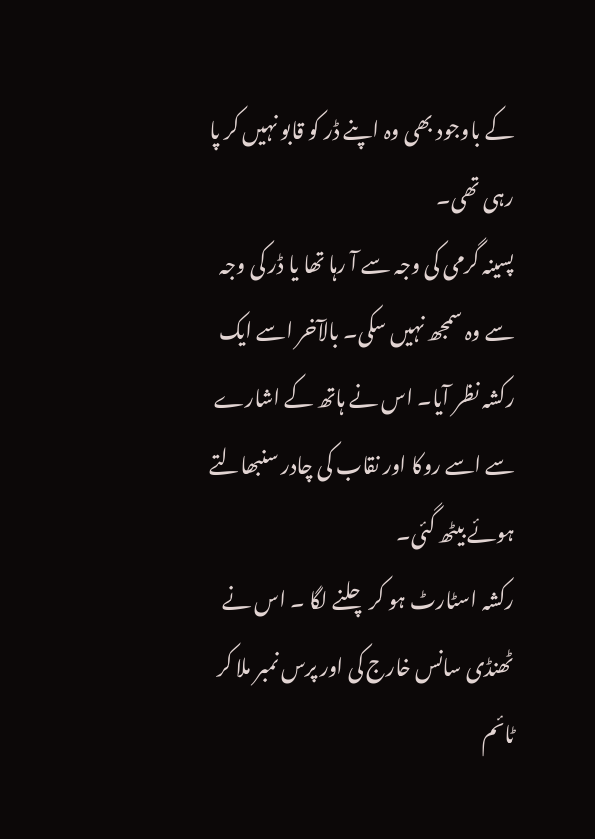کے باوجود بھی وہ اپنے ڈر کو قابو نہیں کر پا رہی تھی۔
پسینہ گرمی کی وجہ سے آ رہا تھا یا ڈر کی وجہ سے وہ سمجھ نہیں سکی۔ بالآخر اسے ایک رکشہ نظر آیا۔ اس نے ہاتھ کے اشارے سے اسے روکا اور نقاب کی چادر سنبھالتے ہوئے بیٹھ گئی۔
رکشہ اسٹارٹ ہو کر چلنے لگا ۔ اس نے ٹھنڈی سانس خارج کی اور پرس نمبر ملا کر ٹائم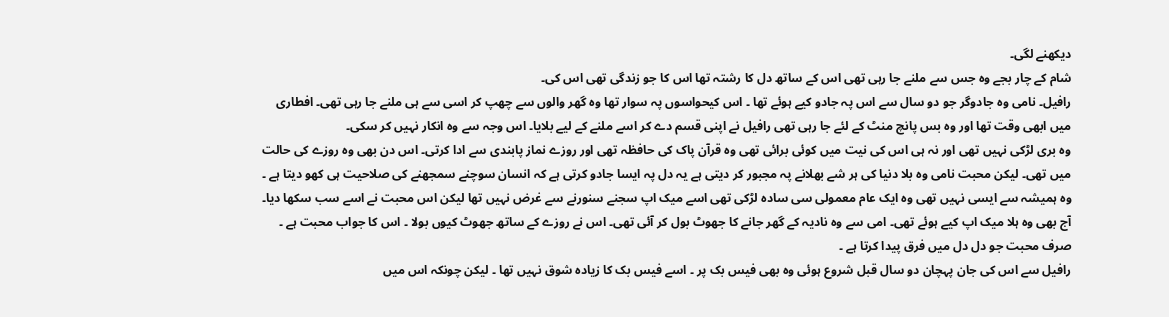دیکھنے لگی۔
شام کے چار بجے وہ جس سے ملنے جا رہی تھی اس کے ساتھ دل کا رشتہ تھا اس کا جو زندگی تھی اس کی۔
رافیل۔ نامی وہ جادوگر جو دو سال سے اس پہ جادو کیے ہوئے تھا ۔ اس کیحواسوں پہ سوار تھا وہ گھر والوں سے چھپ کر اسی سے ہی ملنے جا رہی تھی۔ افطاری میں ابھی وقت تھا اور وہ بس پانچ منٹ کے لئے جا رہی تھی رافیل نے اپنی قسم دے کر اسے ملنے کے لیے بلایا۔ اس وجہ سے وہ انکار نہیں کر سکی۔
وہ بری لڑکی نہیں تھی اور نہ ہی اس کی نیت میں کوئی برائی تھی وہ قرآن پاک کی حافظہ تھی اور روزے نماز پابندی سے ادا کرتی۔ اس دن بھی وہ روزے کی حالت میں تھی۔ لیکن محبت نامی وہ بلا دنیا کی ہر شے بھلانے پہ مجبور کر دیتی ہے یہ دل پہ ایسا جادو کرتی ہے کہ انسان سوچنے سمجھنے کی صلاحیت ہی کھو دیتا ہے ۔
وہ ہمیشہ سے ایسی نہیں تھی وہ ایک عام معمولی سی سادہ لڑکی تھی اسے میک اپ سجنے سنورنے سے غرض نہیں تھا لیکن اس محبت نے اسے سب سکھا دیا۔
آج بھی وہ ہلا میک اپ کیے ہوئے تھی۔ امی سے وہ نادیہ کے گھر جانے کا جھوٹ بول کر آئی تھی۔ اس نے روزے کے ساتھ جھوٹ کیوں بولا ۔ اس کا جواب محبت ہے ۔ صرف محبت جو دل دل میں فرق پیدا کرتا ہے ۔
رافیل سے اس کی جان پہچان دو سال قبل شروع ہوئی وہ بھی فیس بک پر ۔ اسے فیس بک کا زیادہ شوق نہیں تھا ۔ لیکن چونکہ اس میں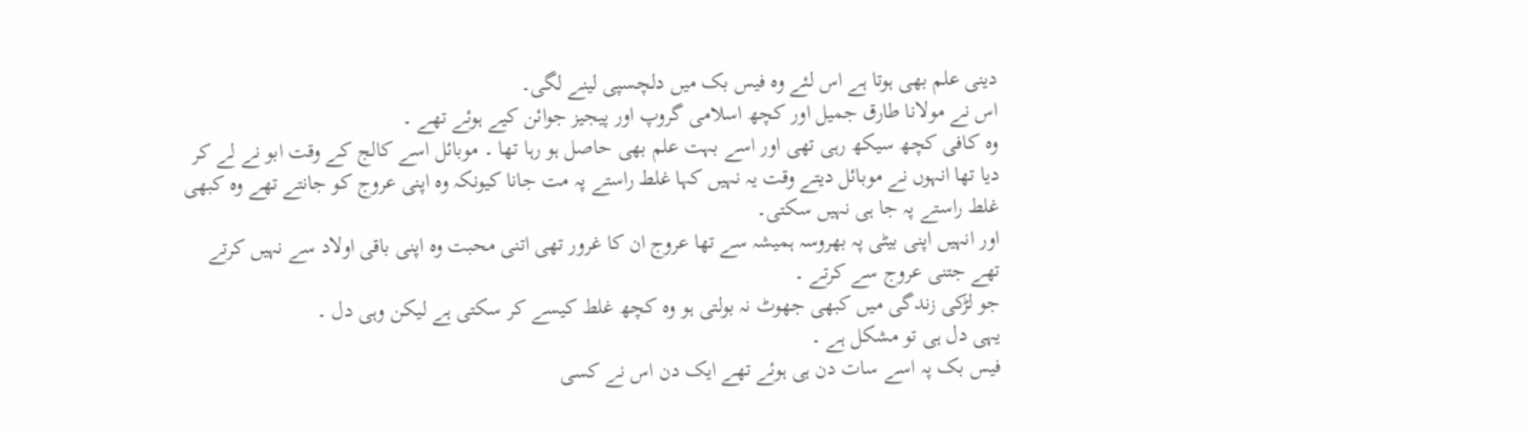دینی علم بھی ہوتا ہے اس لئے وہ فیس بک میں دلچسپی لینے لگی۔
اس نے مولانا طارق جمیل اور کچھ اسلامی گروپ اور پیجیز جوائن کیے ہوئے تھے ۔
وہ کافی کچھ سیکھ رہی تھی اور اسے بہت علم بھی حاصل ہو رہا تھا ۔ موبائل اسے کالج کے وقت ابو نے لے کر دیا تھا انہوں نے موبائل دیتے وقت یہ نہیں کہا غلط راستے پہ مت جانا کیونکہ وہ اپنی عروج کو جانتے تھے وہ کبھی غلط راستے پہ جا ہی نہیں سکتی۔
اور انہیں اپنی بیٹی پہ بھروسہ ہمیشہ سے تھا عروج ان کا غرور تھی اتنی محبت وہ اپنی باقی اولاد سے نہیں کرتے تھے جتنی عروج سے کرتے ۔
جو لڑکی زندگی میں کبھی جھوٹ نہ بولتی ہو وہ کچھ غلط کیسے کر سکتی ہے لیکن وہی دل ۔
یہی دل ہی تو مشکل ہے ۔
فیس بک پہ اسے سات دن ہی ہوئے تھے ایک دن اس نے کسی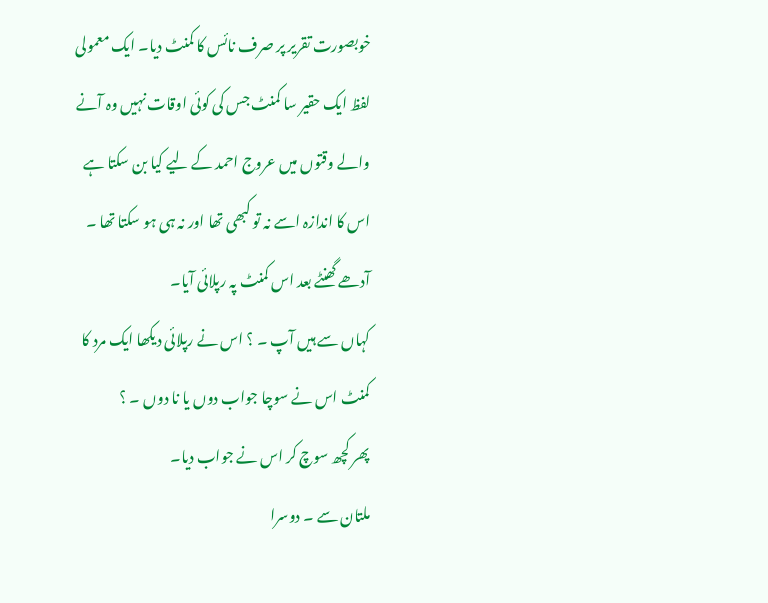خوبصورت تقریر پر صرف نائس کا کمنٹ دیا۔ ایک معمولی لفظ ایک حقیر سا کمنٹ جس کی کوئی اوقات نہیں وہ آنے والے وقتوں میں عروج احمد کے لیے کیا بن سکتا ہے اس کا اندازہ اسے نہ تو کبھی تھا اور نہ ہی ہو سکتا تھا ۔
آدھے گھنٹے بعد اس کمنٹ پہ رپلائی آیا۔
کہاں سے ہیں آپ ۔ ؟ اس نے رپلائی دیکھا ایک مرد کا کمنٹ اس نے سوچا جواب دوں یا نا دوں ۔ ؟
پھر کچھ سوچ کر اس نے جواب دیا۔
ملتان سے ۔ دوسرا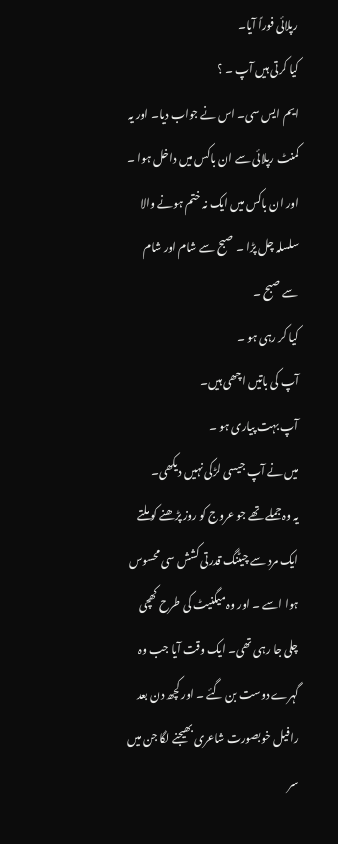رپلائی فوراً آیا۔
کیا کرتی ہیں آپ ۔ ؟
ایم ایس سی۔ اس نے جواب دیا۔ اور یہ کمنٹ رپلائی سے ان باکس میں داخل ہوا ۔ اور ان باکس میں ایک نہ ختم ہونے والا سلسلہ چل پڑا ۔ صبح سے شام اور شام سے صبح ۔
کیا کر رہی ہو ۔
آپ کی باتیں اچھی ہیں۔
آپ بہت پیاری ہو ۔
میں نے آپ جیسی لڑکی نہیں دیکھی۔
یہ وہ جملے تھے جو عروج کو روز پڑھنے کو ملتے ایک مرد سے چیٹنگ قدرتی کشش سی محسوس ہوا اسے ۔ اور وہ میگنیٹ کی طرح کھچی چلی جا رہی تھی۔ ایک وقت آیا جب وہ گہرے دوست بن گئے ۔ اور کچھ دن بعد رافیل خوبصورت شاعری بھیجنے لگا جن میں سر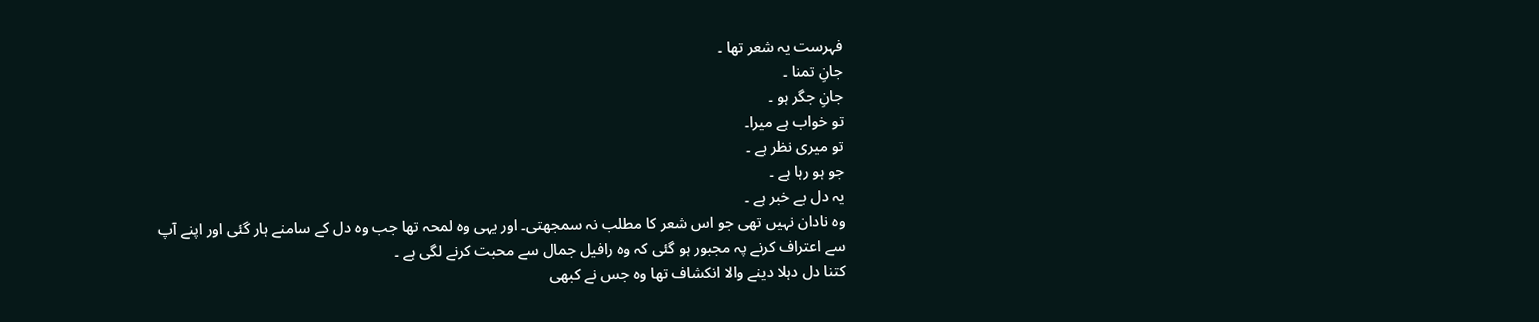فہرست یہ شعر تھا ۔
جانِ تمنا ۔
جانِ جگر ہو ۔
تو خواب ہے میرا۔
تو میری نظر ہے ۔
جو ہو رہا ہے ۔
یہ دل بے خبر ہے ۔
وہ نادان نہیں تھی جو اس شعر کا مطلب نہ سمجھتی۔ اور یہی وہ لمحہ تھا جب وہ دل کے سامنے ہار گئی اور اپنے آپ سے اعتراف کرنے پہ مجبور ہو گئی کہ وہ رافیل جمال سے محبت کرنے لگی ہے ۔
کتنا دل دہلا دینے والا انکشاف تھا وہ جس نے کبھی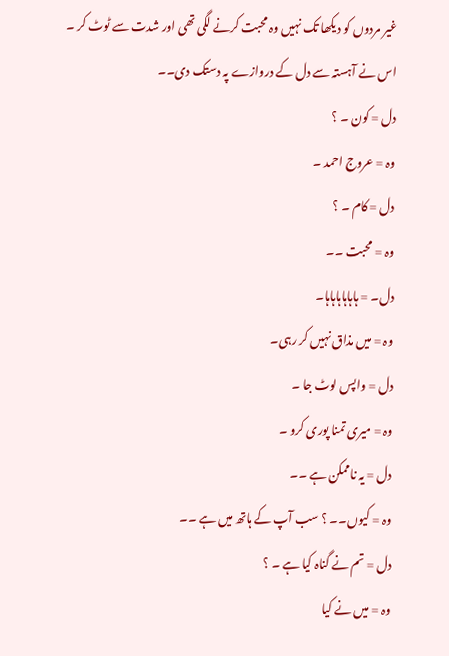غیر مردوں کو دیکھا تک نہیں وہ محبت کرنے لگی تھی اور شدت سے ٹوٹ کر ۔
اس نے آہستہ سے دل کے دروازے پہ دستک دی۔۔
دل = کون ۔ ؟
وہ = عروج احمد ۔
دل = کام ۔ ؟
وہ = محبت ۔۔
دل۔ = ہاہاہاہاہاہا۔
وہ = میں مذاق نہیں کر رہی۔
دل = واپس لوٹ جا ۔
وہ = میری تمنا پوری کرو ۔
دل = یہ ناممکن ہے ۔۔
وہ = کیوں۔۔ ؟ سب آپ کے ہاتھ میں ہے ۔۔
دل = تم نے گناہ کیا ہے ۔ ؟
وہ = میں نے کیا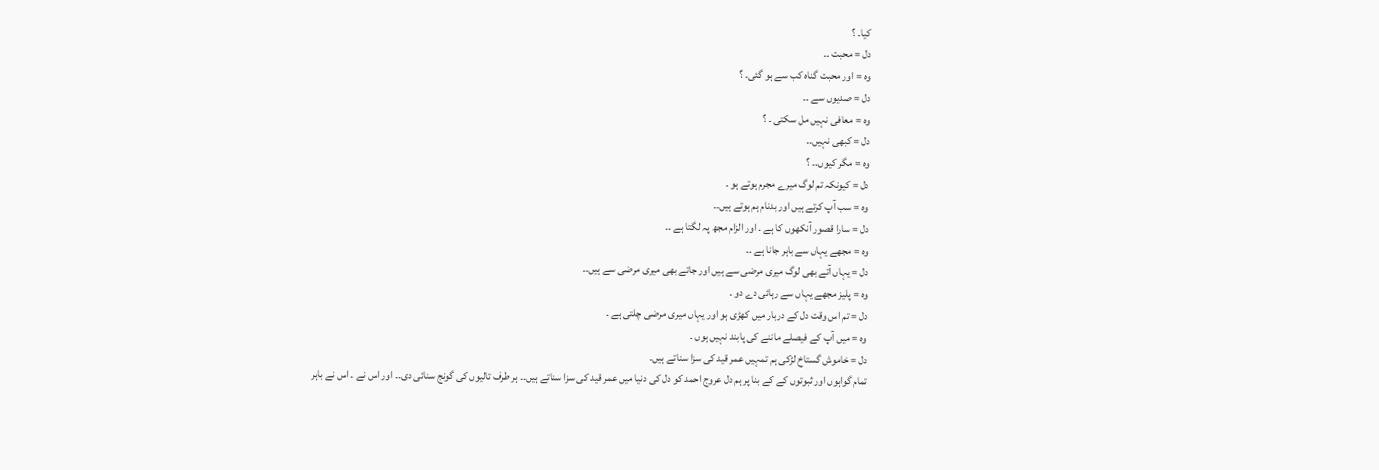کیا۔ ؟
دل = محبت ۔۔
وہ = اور محبت گناہ کب سے ہو گئی۔ ؟
دل = صدیوں سے ۔۔
وہ = معافی نہیں مل سکتی ۔ ؟
دل = کبھی نہیں۔۔
وہ = مگر کیوں۔۔ ؟
دل = کیونکہ تم لوگ میرے مجرم ہوتے ہو ۔
وہ = سب آپ کرتے ہیں اور بدنام ہم ہوتے ہیں۔۔
دل = سارا قصور آنکھوں کا ہے ۔ اور الزام مجھ پہ لگتا ہے ۔۔
وہ = مجھے یہاں سے باہر جانا ہے ۔۔
دل = یہاں آتے بھی لوگ میری مرضی سے ہیں اور جاتے بھی میری مرضی سے ہیں۔۔
وہ = پلیز مجھے یہاں سے رہائی دے دو ۔
دل = تم اس وقت دل کے دربار میں کھڑی ہو اور یہاں میری مرضی چلتی ہے ۔
وہ = میں آپ کے فیصلے ماننے کی پابند نہیں ہوں ۔
دل = خاموش گستاخ لڑکی ہم تمہیں عمر قید کی سزا سناتے ہیں۔
تمام گواہوں اور ثبوتوں کے کے بنا پر ہم دل عروج احمد کو دل کی دنیا میں عمر قید کی سزا سناتے ہیں۔۔ ہر طرف تالیوں کی گونج سنائی دی۔۔ اور اس نے ۔ اس نے باہر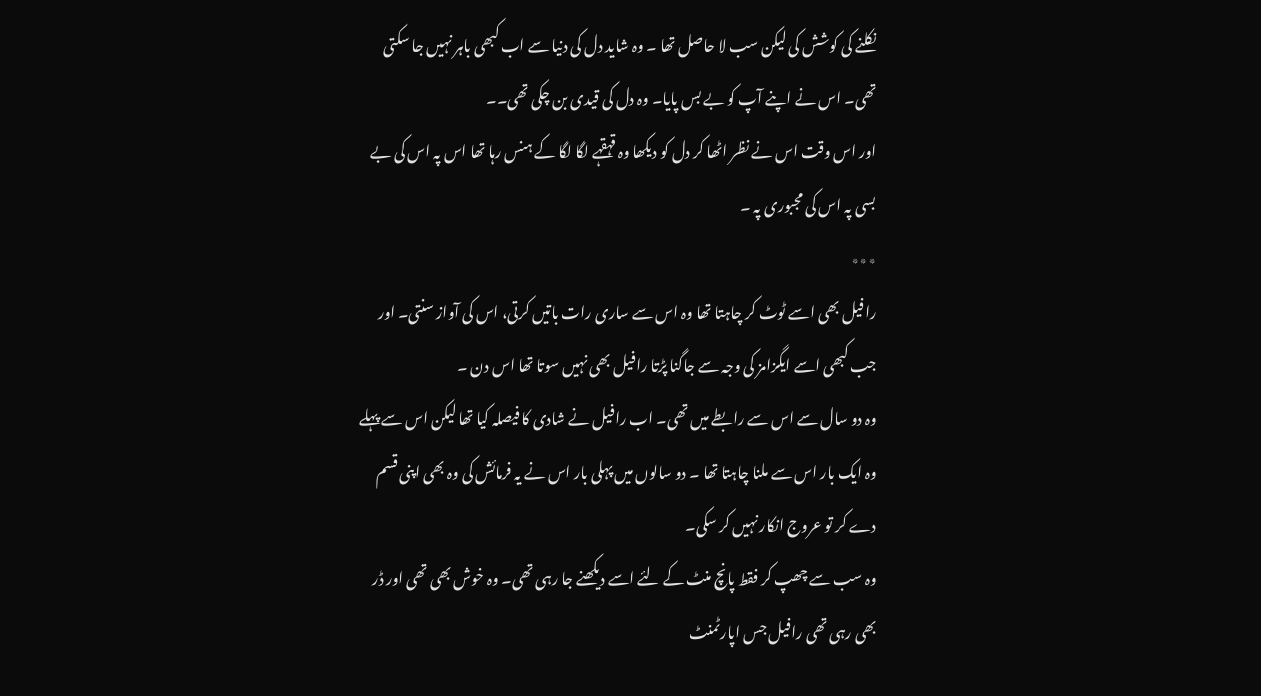نکلنے کی کوشش کی لیکن سب لا حاصل تھا ۔ وہ شاید دل کی دنیا سے اب کبھی باہر نہیں جا سکتی تھی۔ اس نے اپنے آپ کو بے بس پایا۔ وہ دل کی قیدی بن چکی تھی۔۔
اور اس وقت اس نے نظر اٹھا کر دل کو دیکھا وہ قہقہے لگا لگا کے ہنس رہا تھا اس پہ اس کی بے بسی پہ اس کی مجبوری پہ ۔
٭٭٭
رافیل بھی اسے ٹوٹ کر چاہتا تھا وہ اس سے ساری رات باتیں کرتی، اس کی آواز سنتی۔ اور جب کبھی اسے ایگزامز کی وجہ سے جاگنا پڑتا رافیل بھی نہیں سوتا تھا اس دن ۔
وہ دو سال سے اس سے رابطے میں تھی۔ اب رافیل نے شادی کا فیصلہ کیا تھا لیکن اس سے پہلے وہ ایک بار اس سے ملنا چاہتا تھا ۔ دو سالوں میں پہلی بار اس نے یہ فرمائش کی وہ بھی اپنی قسم دے کر تو عروج انکار نہیں کر سکی۔
وہ سب سے چھپ کر فقط پانچ منٹ کے لئے اسے دیکھنے جا رہی تھی۔ وہ خوش بھی تھی اور ڈر بھی رہی تھی رافیل جس اپارٹمنٹ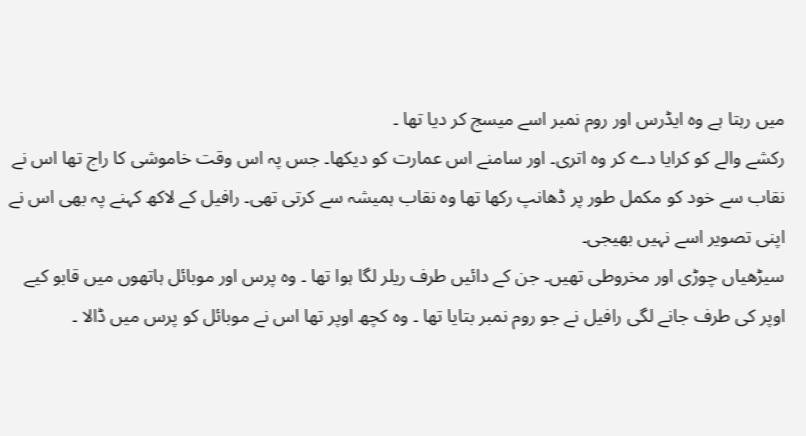میں رہتا ہے وہ ایڈرس اور روم نمبر اسے میسج کر دیا تھا ۔
رکشے والے کو کرایا دے کر وہ اتری۔ اور سامنے اس عمارت کو دیکھا۔ جس پہ اس وقت خاموشی کا راج تھا اس نے نقاب سے خود کو مکمل طور پر ڈھانپ رکھا تھا وہ نقاب ہمیشہ سے کرتی تھی۔ رافیل کے لاکھ کہنے پہ بھی اس نے اپنی تصویر اسے نہیں بھیجی۔
سیڑھیاں چوڑی اور مخروطی تھیں۔ جن کے دائیں طرف ریلر لگا ہوا تھا ۔ وہ پرس اور موبائل ہاتھوں میں قابو کیے اوپر کی طرف جانے لگی رافیل نے جو روم نمبر بتایا تھا ۔ وہ کچھ اوپر تھا اس نے موبائل کو پرس میں ڈالا ۔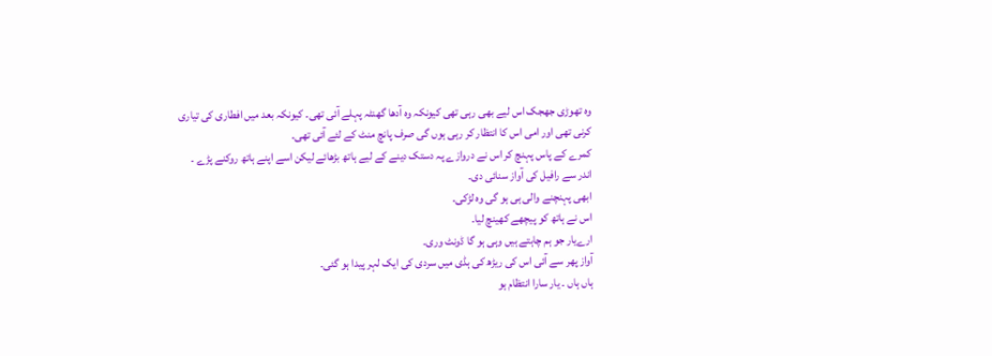وہ تھوڑی جھجک اس لیے بھی رہی تھی کیونکہ وہ آدھا گھنٹہ پہلے آئی تھی۔ کیونکہ بعد میں افطاری کی تیاری کرنی تھی اور امی اس کا انتظار کر رہی ہوں گی صرف پانچ منٹ کے لئے آئی تھی۔
کمرے کے پاس پہنچ کر اس نے دروازے پہ دستک دینے کے لیے ہاتھ بڑھائے لیکن اسے اپنے ہاتھ روکنے پڑے ۔
اندر سے رافیل کی آواز سنائی دی۔
ابھی پہنچنے والی ہی ہو گی وہ لڑکی۔
اس نے ہاتھ کو پیچھے کھینچ لیا۔
ارےیار جو ہم چاہتے ہیں وہی ہو گا ڈونٹ وری۔
آواز پھر سے آئی اس کی ریڑھ کی ہڈی میں سردی کی ایک لہر پیدا ہو گئی۔
ہاں ہاں ۔ یار سارا انتظام ہو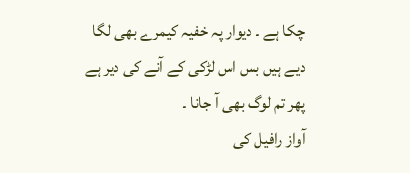چکا ہے ۔ دیوار پہ خفیہ کیمرے بھی لگا دیے ہیں بس اس لڑکی کے آنے کی دیر ہے پھر تم لوگ بھی آ جانا ۔
آواز رافیل کی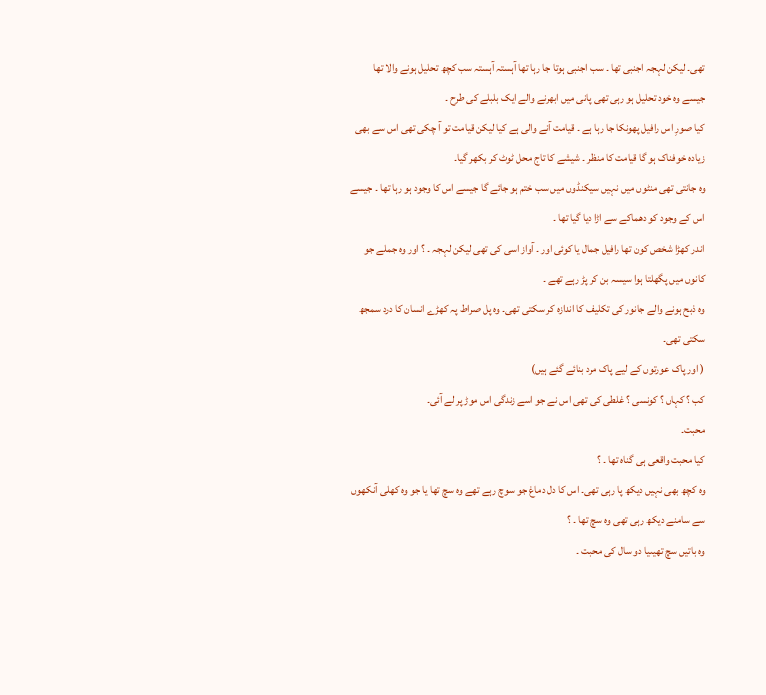تھی۔ لیکن لہجہ اجنبی تھا ۔ سب اجنبی ہوتا جا رہا تھا آہستہ آہستہ سب کچھ تحلیل ہونے والا تھا جیسے وہ خود تحلیل ہو رہی تھی پانی میں ابھرنے والے ایک بلبلے کی طرح ۔
کیا صورِ اس رافیل پھونکا جا رہا ہے ۔ قیامت آنے والی ہے کیا لیکن قیامت تو آ چکی تھی اس سے بھی زیادہ خوفناک ہو گا قیامت کا منظر ۔ شیشے کا تاج محل ٹوٹ کر بکھر گیا۔
وہ جانتی تھی منٹوں میں نہیں سیکنڈوں میں سب ختم ہو جائے گا جیسے اس کا وجود ہو رہا تھا ۔ جیسے اس کے وجود کو دھماکے سے اڑا دیا گیا تھا ۔
اندر کھڑا شخص کون تھا رافیل جمال یا کوئی اور ۔ آواز اسی کی تھی لیکن لہجہ ۔ ؟ اور وہ جملے جو کانوں میں پگھلتا ہوا سیسہ بن کر پڑ رہے تھے ۔
وہ ذبح ہونے والے جانور کی تکلیف کا اندازہ کر سکتی تھی۔ وہ پل صراط پہ کھڑے انسان کا درد سمجھ سکتی تھی۔
( اور پاک عورتوں کے لیے پاک مرد بنائے گئے ہیں)
کب ؟ کہاں ؟ کونسی ؟ غلطی کی تھی اس نے جو اسے زندگی اس موڑ پر لے آئی۔
محبت۔
کیا محبت واقعی ہی گناہ تھا ۔ ؟
وہ کچھ بھی نہیں دیکھ پا رہی تھی۔ اس کا دل دماغ جو سوچ رہے تھے وہ سچ تھا یا جو وہ کھلی آنکھوں سے سامنے دیکھ رہی تھی وہ سچ تھا ۔ ؟
وہ باتیں سچ تھیںیا دو سال کی محبت ۔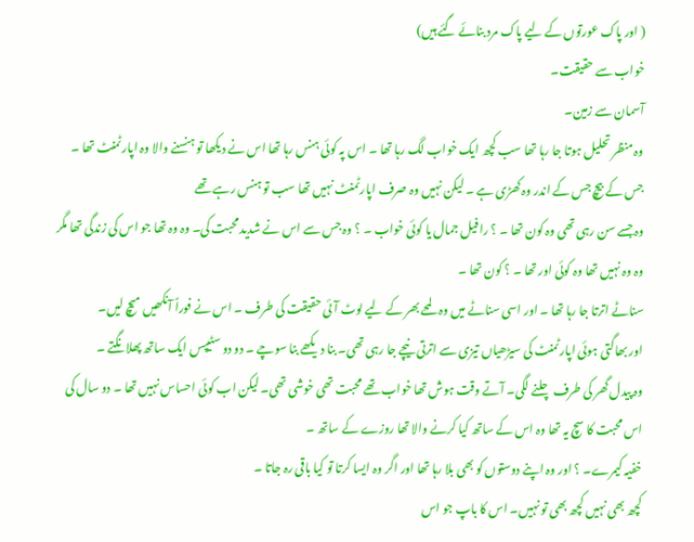( اور پاک عورتوں کے لیے پاک مرد بنائے گئے ہیں)
خواب سے حقیقت۔
آسمان سے زمین۔
وہ منظر تحلیل ہوتا جا رہا تھا سب کچھ ایک خواب لگ رہا تھا ۔ اس پہ کوئی ہنس رہا تھا اس نے دیکھا تو ہنسنے والا وہ اپارٹمنٹ تھا ۔
جس کے بیچ جس کے اندر وہ کھڑی ہے ۔ لیکن نہیں وہ صرف اپارٹمنٹ نہیں تھا سب تو ہنس رہے تھے
وہ جسے سن رہی تھی وہ کون تھا ۔ ؟ رافیل جمال یا کوئی خواب ۔ ؟ وہ جس سے اس نے شدید محبت کی۔ وہ وہ تھا جو اس کی زندگی تھا مگر وہ وہ نہیں تھا وہ کوئی اور تھا ۔ ؟ کون تھا ۔
سناٹے اترتا جا رہا تھا ۔ اور اسی سناٹے میں وہ لمحے بھر کے لیے لوٹ آئی حقیقت کی طرف ۔ اس نے فوراً آنکھیں میچ لیں۔
اور بھاگتی ہوئی اپارٹمنٹ کی سیڑھیاں تیزی سے اترتی نیچے جا رہی تھی۔ بنا دیکھے بنا سوچے ۔ دو دو سٹیپس ایک ساتھ پھلانگتے ۔
وہ پیدل گھر کی طرف چلنے لگی۔ آتے وقت ہوش تھا خواب تھے محبت تھی خوشی تھی۔ لیکن اب کوئی احساس نہیں تھا ۔ دو سال کی اس محبت کا سچ یہ تھا وہ اس کے ساتھ کیا کرنے والا تھا روزے کے ساتھ ۔
خفیہ کیمرے۔ ؟ اور وہ اپنے دوستوں کو بھی بلا رہا تھا اور اگر وہ ایسا کرتا تو کیا باقی رہ جاتا ۔
کچھ بھی نہیں کچھ بھی تو نہیں۔ اس کا باپ جو اس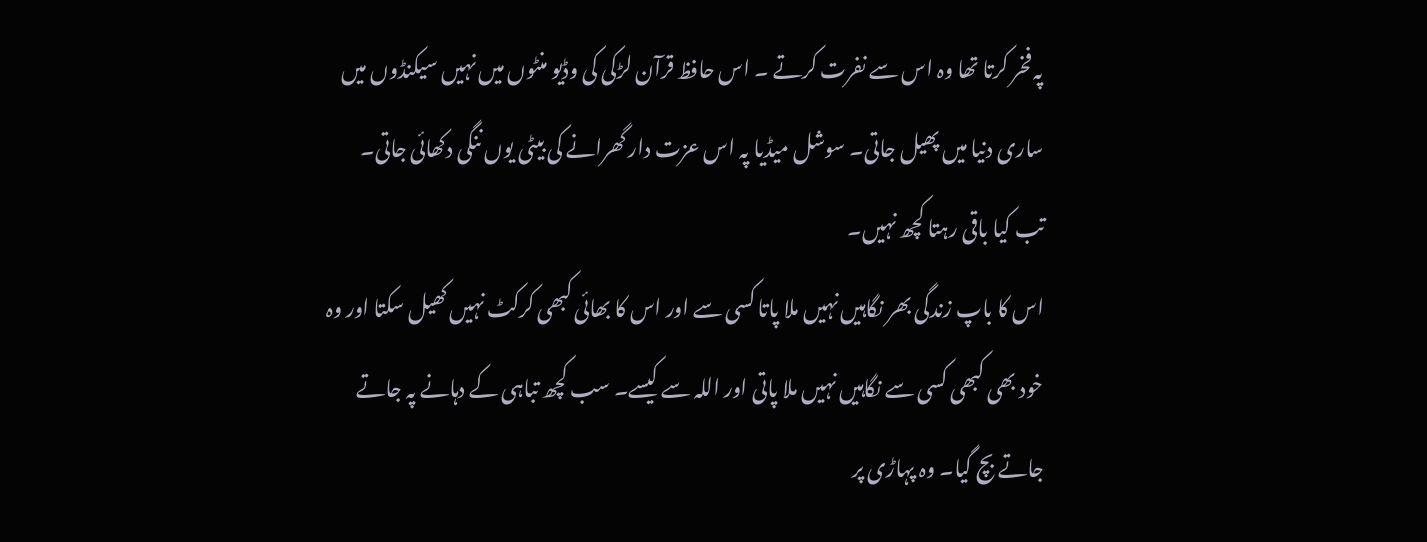پہ فخر کرتا تھا وہ اس سے نفرت کرتے ۔ اس حافظ قرآن لڑکی کی وڈیو منٹوں میں نہیں سیکنڈوں میں ساری دنیا میں پھیل جاتی۔ سوشل میڈیا پہ اس عزت دار گھرانے کی بیٹی یوں ننگی دکھائی جاتی۔
تب کیا باقی رہتا کچھ نہیں۔
اس کا باپ زندگی بھر نگاہیں نہیں ملا پاتا کسی سے اور اس کا بھائی کبھی کرکٹ نہیں کھیل سکتا اور وہ خود بھی کبھی کسی سے نگاہیں نہیں ملا پاتی اور اللہ سے کیسے۔ سب کچھ تباہی کے دہانے پہ جاتے جاتے بچ گیا۔ وہ پہاڑی پر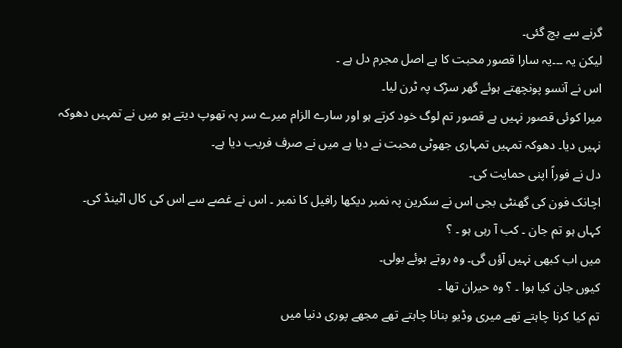گرنے سے بچ گئی۔
لیکن یہ ۔۔۔یہ سارا قصور محبت کا ہے اصل مجرم دل ہے ۔
اس نے آنسو پونچھتے ہوئے گھر سڑک پہ ٹرن لیا۔
میرا کوئی قصور نہیں ہے قصور تم لوگ خود کرتے ہو اور سارے الزام میرے سر پہ تھوپ دیتے ہو میں نے تمہیں دھوکہ نہیں دیا۔ دھوکہ تمہیں تمہاری جھوٹی محبت نے دیا ہے میں نے صرف فریب دیا ہے۔
دل نے فوراً اپنی حمایت کی۔
اچانک فون کی گھنٹی بجی اس نے سکرین پہ نمبر دیکھا رافیل کا نمبر ۔ اس نے غصے سے اس کی کال اٹینڈ کی۔
کہاں ہو تم جان ۔ کب آ رہی ہو ۔ ؟
میں اب کبھی نہیں آؤں گی۔ وہ روتے ہوئے بولی۔
کیوں جان کیا ہوا ۔ ؟ وہ حیران تھا ۔
تم کیا کرنا چاہتے تھے میری وڈیو بنانا چاہتے تھے مجھے پوری دنیا میں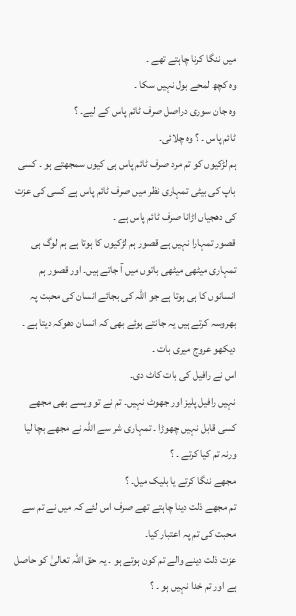میں ننگا کرنا چاہتے تھے ۔
وہ کچھ لمحے بول نہیں سکا ۔
وہ جان سوری دراصل صرف ٹائم پاس کے لیے۔ ؟
ٹائم پاس ۔ ؟ وہ چلائی۔
ہم لڑکیوں کو تم مرد صرف ٹائم پاس ہی کیوں سمجھتے ہو ۔ کسی باپ کی بیٹی تمہاری نظر میں صرف ٹائم پاس ہے کسی کی عزت کی دھجیاں اڑانا صرف ٹائم پاس ہے ۔
قصور تمہارا نہیں ہے قصور ہم لڑکیوں کا ہوتا ہے ہم لوگ ہی تمہاری میٹھی میٹھی باتوں میں آ جاتے ہیں۔ اور قصور ہم انسانوں کا ہی ہوتا ہے جو اللہ کی بجائے انسان کی محبت پہ بھروسہ کرتے ہیں یہ جانتے ہوئے بھی کہ انسان دھوکہ دیتا ہے ۔
دیکھو عروج میری بات ۔
اس نے رافیل کی بات کاٹ دی۔
نہیں رافیل پلیز اور جھوٹ نہیں۔ تم نے تو ویسے بھی مجھے کسی قابل نہیں چھوڑا ۔ تمہاری شر سے اللہ نے مجھے بچا لیا ورنہ تم کیا کرتے ۔ ؟
مجھے ننگا کرتے یا بلیک میل۔ ؟
تم مجھے ذلت دینا چاہتے تھے صرف اس لئے کہ میں نے تم سے محبت کی تم پہ اعتبار کیا۔
عزت ذلت دینے والے تم کون ہوتے ہو ۔ یہ حق اللہ تعالیٰ کو حاصل ہے اور تم خدا نہیں ہو ۔ ؟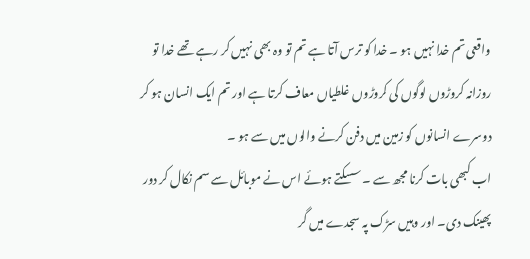واقعی تم خدا نہیں ہو ۔ خدا کو ترس آتا ہے تم تو وہ بھی نہیں کر رہے تھے خدا تو روزانہ کروڑوں لوگوں کی کروڑوں غلطیاں معاف کرتا ہے اور تم ایک انسان ہو کر دوسرے انسانوں کو زمین میں دفن کرنے والوں میں سے ہو ۔
اب کبھی بات کرنا مجھ سے ۔ سسکتے ہوئے اس نے موبائل سے سم نکال کر دور پھینک دی۔ اور وہیں سڑک پہ سجدے میں گر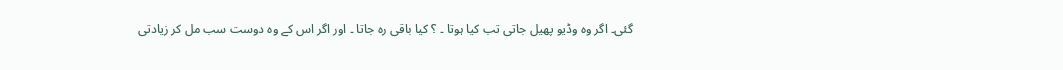گئی۔ اگر وہ وڈیو پھیل جاتی تب کیا ہوتا ۔ ؟ کیا باقی رہ جاتا ۔ اور اگر اس کے وہ دوست سب مل کر زیادتی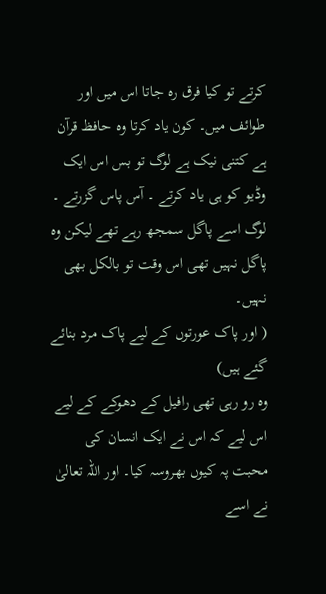کرتے تو کیا فرق رہ جاتا اس میں اور طوائف میں۔ کون یاد کرتا وہ حافظ قرآن ہے کتنی نیک ہے لوگ تو بس اس ایک وڈیو کو ہی یاد کرتے ۔ آس پاس گزرتے ۔ لوگ اسے پاگل سمجھ رہے تھے لیکن وہ پاگل نہیں تھی اس وقت تو بالکل بھی نہیں۔
( اور پاک عورتوں کے لیے پاک مرد بنائے گئے ہیں)
وہ رو رہی تھی رافیل کے دھوکے کے لیے اس لیے کہ اس نے ایک انسان کی محبت پہ کیوں بھروسہ کیا۔ اور اللہ تعالیٰ نے اسے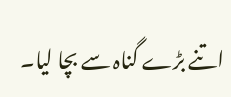اتنے بڑے گناہ سے بچا لیا۔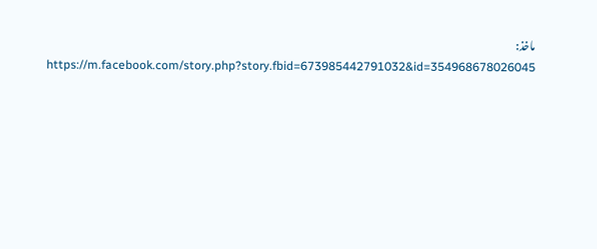ماخذ:
https://m.facebook.com/story.php?story.fbid=673985442791032&id=354968678026045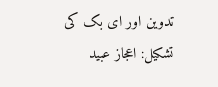تدوین اور ای بک کی تشکیل: اعجاز عبید